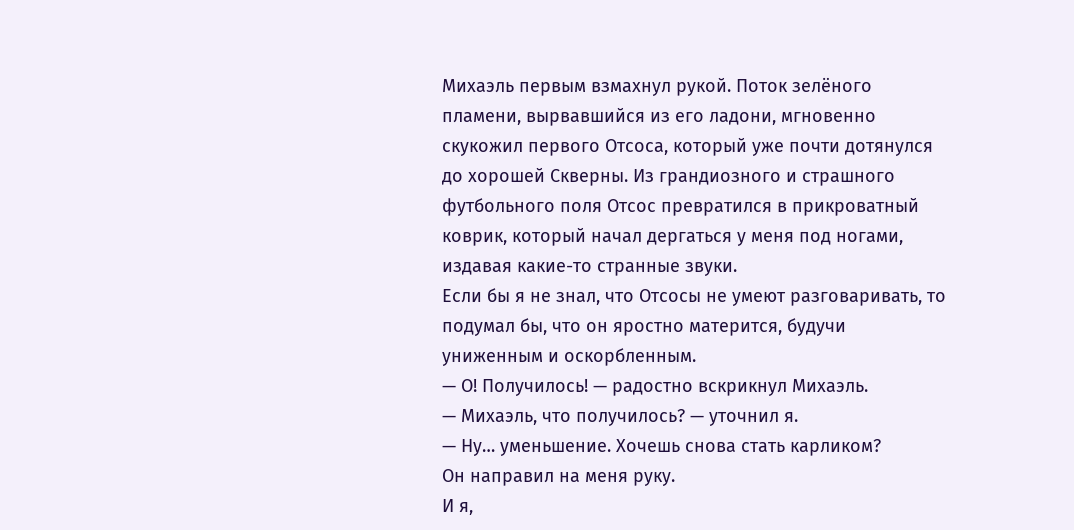Михаэль первым взмахнул рукой. Поток зелёного пламени, вырвавшийся из его ладони, мгновенно скукожил первого Отсоса, который уже почти дотянулся до хорошей Скверны. Из грандиозного и страшного футбольного поля Отсос превратился в прикроватный коврик, который начал дергаться у меня под ногами, издавая какие-то странные звуки.
Если бы я не знал, что Отсосы не умеют разговаривать, то подумал бы, что он яростно матерится, будучи униженным и оскорбленным.
— О! Получилось! — радостно вскрикнул Михаэль.
— Михаэль, что получилось? — уточнил я.
— Ну… уменьшение. Хочешь снова стать карликом?
Он направил на меня руку.
И я,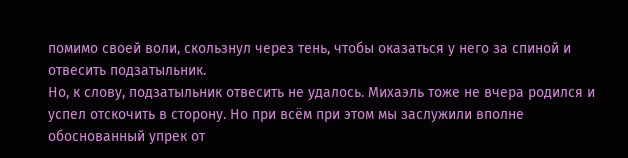помимо своей воли, скользнул через тень, чтобы оказаться у него за спиной и отвесить подзатыльник.
Но, к слову, подзатыльник отвесить не удалось. Михаэль тоже не вчера родился и успел отскочить в сторону. Но при всём при этом мы заслужили вполне обоснованный упрек от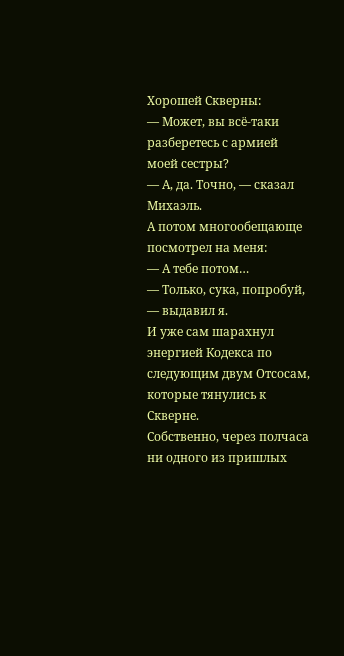Хорошей Скверны:
— Может, вы всё-таки разберетесь с армией моей сестры?
— А, да. Точно, — сказал Михаэль.
А потом многообещающе посмотрел на меня:
— А тебе потом…
— Только, сука, попробуй, — выдавил я.
И уже сам шарахнул энергией Кодекса по следующим двум Отсосам, которые тянулись к Скверне.
Собственно, через полчаса ни одного из пришлых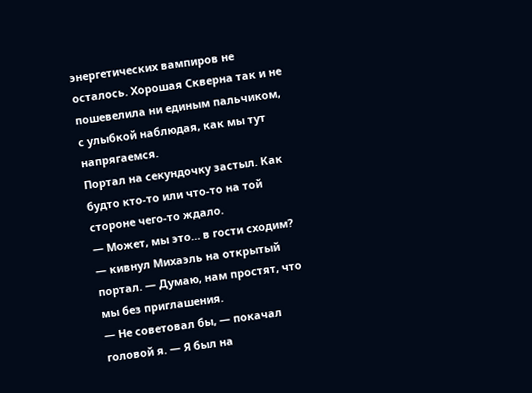энергетических вампиров не осталось. Хорошая Скверна так и не пошевелила ни единым пальчиком, с улыбкой наблюдая, как мы тут напрягаемся.
Портал на секундочку застыл. Как будто кто-то или что-то на той стороне чего-то ждало.
— Может, мы это… в гости сходим? — кивнул Михаэль на открытый портал. — Думаю, нам простят, что мы без приглашения.
— Не советовал бы, — покачал головой я. — Я был на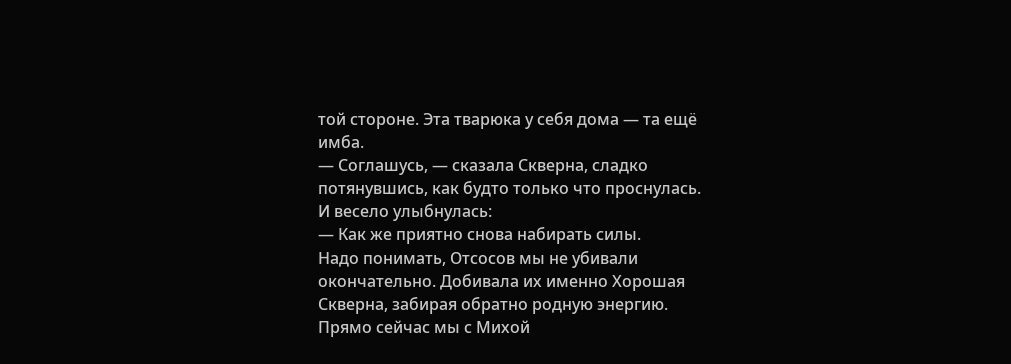той стороне. Эта тварюка у себя дома — та ещё имба.
— Соглашусь, — сказала Скверна, сладко потянувшись, как будто только что проснулась.
И весело улыбнулась:
— Как же приятно снова набирать силы.
Надо понимать, Отсосов мы не убивали окончательно. Добивала их именно Хорошая Скверна, забирая обратно родную энергию.
Прямо сейчас мы с Михой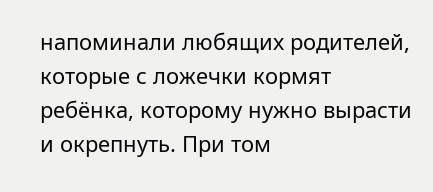напоминали любящих родителей, которые с ложечки кормят ребёнка, которому нужно вырасти и окрепнуть. При том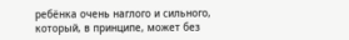ребёнка очень наглого и сильного, который, в принципе, может без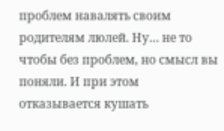проблем навалять своим родителям люлей. Ну… не то чтобы без проблем, но смысл вы поняли. И при этом отказывается кушать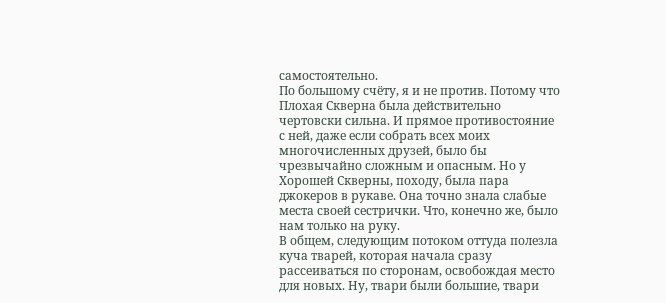самостоятельно.
По большому счёту, я и не против. Потому что Плохая Скверна была действительно чертовски сильна. И прямое противостояние с ней, даже если собрать всех моих многочисленных друзей, было бы чрезвычайно сложным и опасным. Но у Хорошей Скверны, походу, была пара джокеров в рукаве. Она точно знала слабые места своей сестрички. Что, конечно же, было нам только на руку.
В общем, следующим потоком оттуда полезла куча тварей, которая начала сразу рассеиваться по сторонам, освобождая место для новых. Ну, твари были большие, твари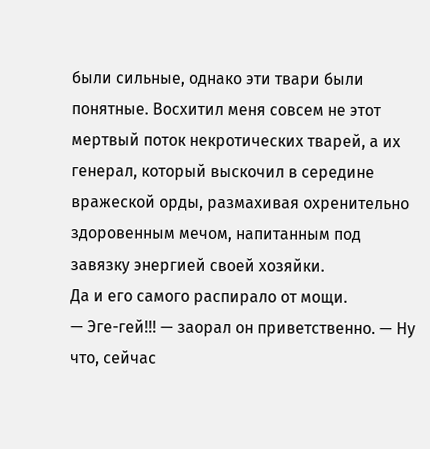были сильные, однако эти твари были понятные. Восхитил меня совсем не этот мертвый поток некротических тварей, а их генерал, который выскочил в середине вражеской орды, размахивая охренительно здоровенным мечом, напитанным под завязку энергией своей хозяйки.
Да и его самого распирало от мощи.
— Эге-гей!!! — заорал он приветственно. — Ну что, сейчас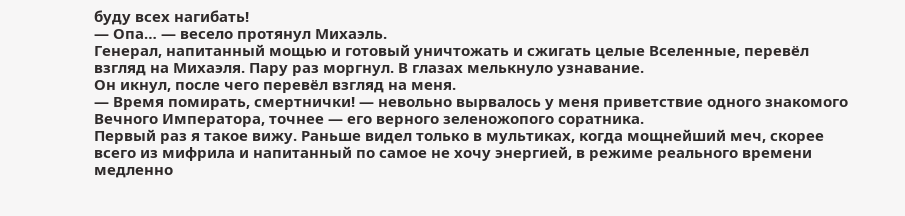буду всех нагибать!
— Опа… — весело протянул Михаэль.
Генерал, напитанный мощью и готовый уничтожать и сжигать целые Вселенные, перевёл взгляд на Михаэля. Пару раз моргнул. В глазах мелькнуло узнавание.
Он икнул, после чего перевёл взгляд на меня.
— Время помирать, смертнички! — невольно вырвалось у меня приветствие одного знакомого Вечного Императора, точнее — его верного зеленожопого соратника.
Первый раз я такое вижу. Раньше видел только в мультиках, когда мощнейший меч, скорее всего из мифрила и напитанный по самое не хочу энергией, в режиме реального времени медленно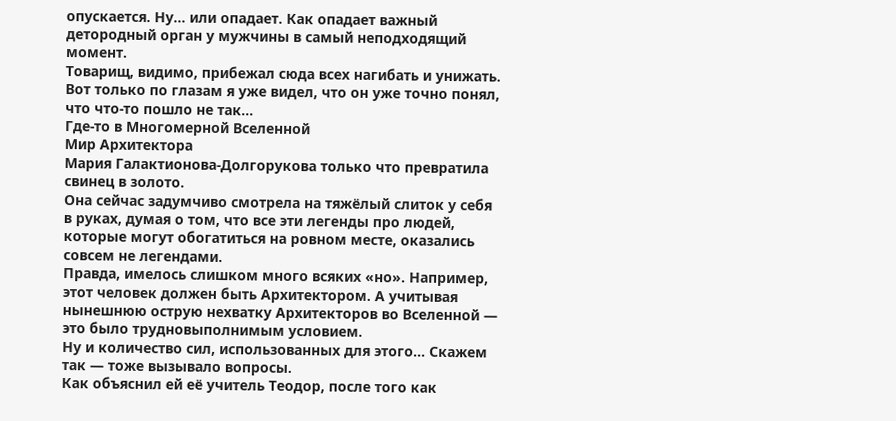опускается. Ну… или опадает. Как опадает важный детородный орган у мужчины в самый неподходящий момент.
Товарищ, видимо, прибежал сюда всех нагибать и унижать. Вот только по глазам я уже видел, что он уже точно понял, что что-то пошло не так…
Где-то в Многомерной Вселенной
Мир Архитектора
Мария Галактионова-Долгорукова только что превратила свинец в золото.
Она сейчас задумчиво смотрела на тяжёлый слиток у себя в руках, думая о том, что все эти легенды про людей, которые могут обогатиться на ровном месте, оказались совсем не легендами.
Правда, имелось слишком много всяких «но». Например, этот человек должен быть Архитектором. А учитывая нынешнюю острую нехватку Архитекторов во Вселенной — это было трудновыполнимым условием.
Ну и количество сил, использованных для этого… Скажем так — тоже вызывало вопросы.
Как объяснил ей её учитель Теодор, после того как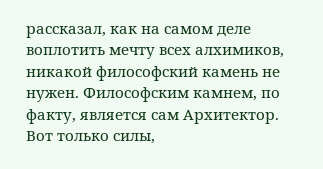рассказал, как на самом деле воплотить мечту всех алхимиков, никакой философский камень не нужен. Философским камнем, по факту, является сам Архитектор.
Вот только силы,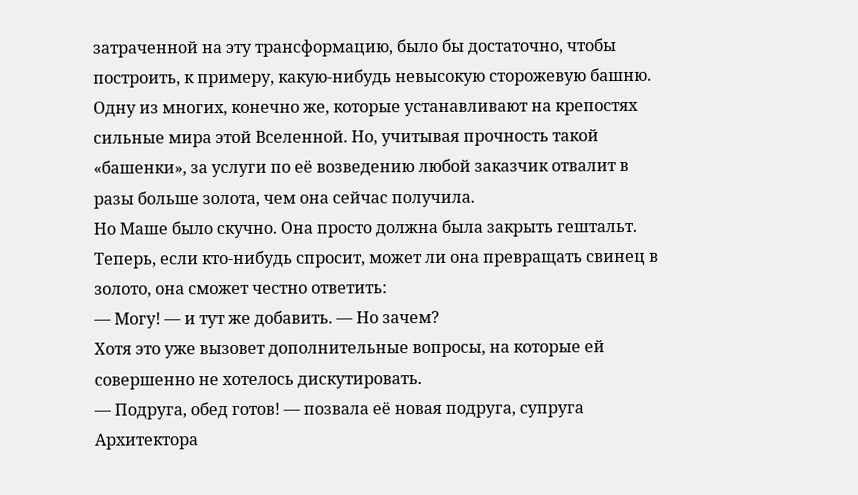затраченной на эту трансформацию, было бы достаточно, чтобы построить, к примеру, какую-нибудь невысокую сторожевую башню. Одну из многих, конечно же, которые устанавливают на крепостях сильные мира этой Вселенной. Но, учитывая прочность такой «башенки», за услуги по её возведению любой заказчик отвалит в разы больше золота, чем она сейчас получила.
Но Маше было скучно. Она просто должна была закрыть гештальт. Теперь, если кто-нибудь спросит, может ли она превращать свинец в золото, она сможет честно ответить:
— Могу! — и тут же добавить. — Но зачем?
Хотя это уже вызовет дополнительные вопросы, на которые ей совершенно не хотелось дискутировать.
— Подруга, обед готов! — позвала её новая подруга, супруга Архитектора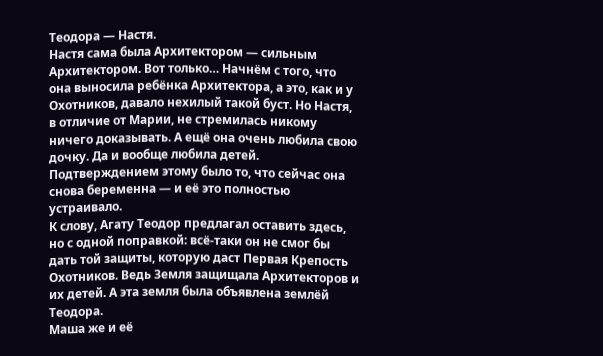Теодора — Настя.
Настя сама была Архитектором — сильным Архитектором. Вот только… Начнём с того, что она выносила ребёнка Архитектора, а это, как и у Охотников, давало нехилый такой буст. Но Настя, в отличие от Марии, не стремилась никому ничего доказывать. А ещё она очень любила свою дочку. Да и вообще любила детей. Подтверждением этому было то, что сейчас она снова беременна — и её это полностью устраивало.
К слову, Агату Теодор предлагал оставить здесь, но с одной поправкой: всё-таки он не смог бы дать той защиты, которую даст Первая Крепость Охотников. Ведь Земля защищала Архитекторов и их детей. А эта земля была объявлена землёй Теодора.
Маша же и её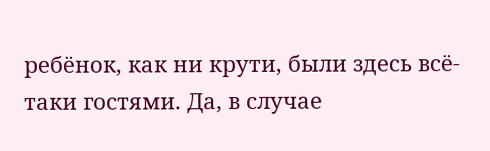ребёнок, как ни крути, были здесь всё-таки гостями. Да, в случае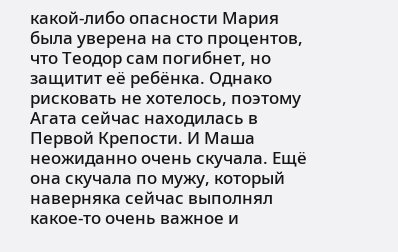какой-либо опасности Мария была уверена на сто процентов, что Теодор сам погибнет, но защитит её ребёнка. Однако рисковать не хотелось, поэтому Агата сейчас находилась в Первой Крепости. И Маша неожиданно очень скучала. Ещё она скучала по мужу, который наверняка сейчас выполнял какое-то очень важное и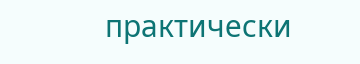практически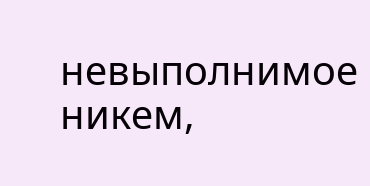невыполнимое никем,